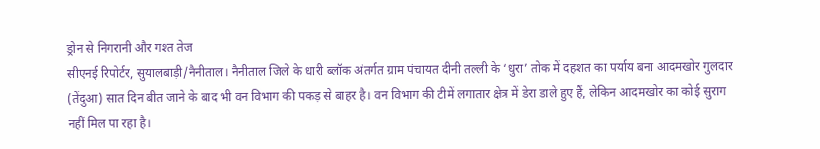ड्रोन से निगरानी और गश्त तेज
सीएनई रिपोर्टर, सुयालबाड़ी/नैनीताल। नैनीताल जिले के धारी ब्लॉक अंतर्गत ग्राम पंचायत दीनी तल्ली के ‘धुरा’ तोक में दहशत का पर्याय बना आदमखोर गुलदार (तेंदुआ) सात दिन बीत जाने के बाद भी वन विभाग की पकड़ से बाहर है। वन विभाग की टीमें लगातार क्षेत्र में डेरा डाले हुए हैं, लेकिन आदमखोर का कोई सुराग नहीं मिल पा रहा है।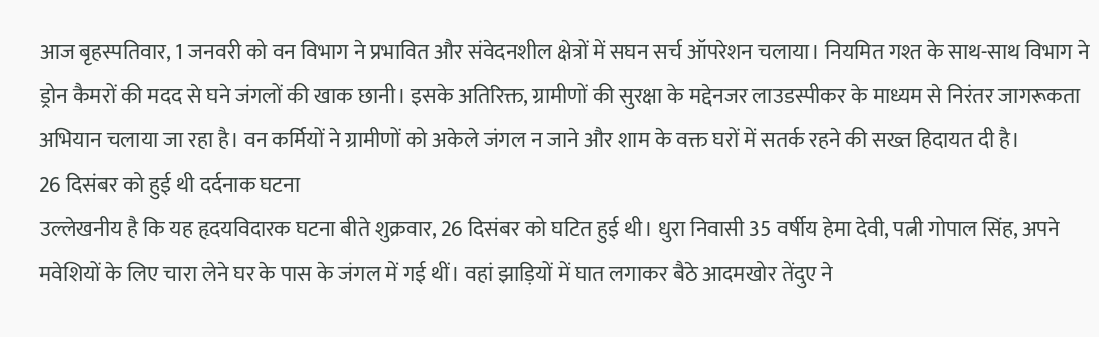आज बृहस्पतिवार, 1 जनवरी को वन विभाग ने प्रभावित और संवेदनशील क्षेत्रों में सघन सर्च ऑपरेशन चलाया। नियमित गश्त के साथ-साथ विभाग ने ड्रोन कैमरों की मदद से घने जंगलों की खाक छानी। इसके अतिरिक्त, ग्रामीणों की सुरक्षा के मद्देनजर लाउडस्पीकर के माध्यम से निरंतर जागरूकता अभियान चलाया जा रहा है। वन कर्मियों ने ग्रामीणों को अकेले जंगल न जाने और शाम के वक्त घरों में सतर्क रहने की सख्त हिदायत दी है।
26 दिसंबर को हुई थी दर्दनाक घटना
उल्लेखनीय है कि यह हृदयविदारक घटना बीते शुक्रवार, 26 दिसंबर को घटित हुई थी। धुरा निवासी 35 वर्षीय हेमा देवी, पत्नी गोपाल सिंह, अपने मवेशियों के लिए चारा लेने घर के पास के जंगल में गई थीं। वहां झाड़ियों में घात लगाकर बैठे आदमखोर तेंदुए ने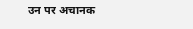उन पर अचानक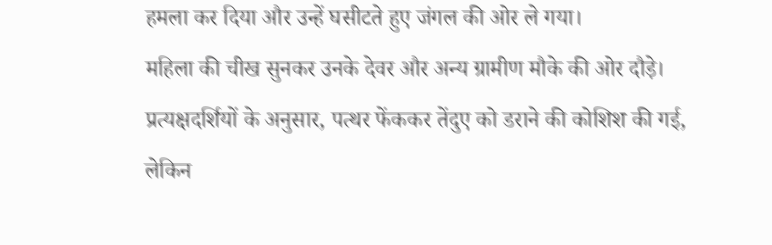हमला कर दिया और उन्हें घसीटते हुए जंगल की ओर ले गया।
महिला की चीख सुनकर उनके देवर और अन्य ग्रामीण मौके की ओर दौड़े। प्रत्यक्षदर्शियों के अनुसार, पत्थर फेंककर तेंदुए को डराने की कोशिश की गई, लेकिन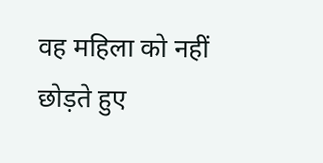वह महिला को नहीं छोड़ते हुए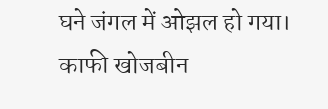घने जंगल में ओझल हो गया। काफी खोजबीन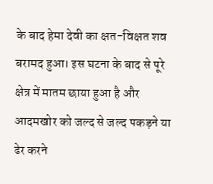के बाद हेमा देवी का क्षत-विक्षत शव बरामद हुआ। इस घटना के बाद से पूरे क्षेत्र में मातम छाया हुआ है और आदमखोर को जल्द से जल्द पकड़ने या ढेर करने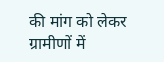की मांग को लेकर ग्रामीणों में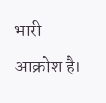भारी आक्रोश है।